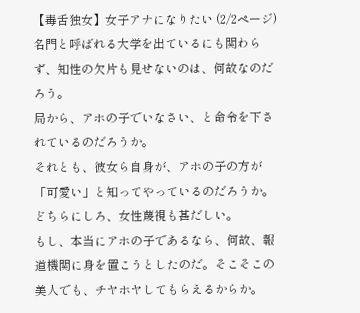【毒舌独女】女子アナになりたい (2/2ページ)
名門と呼ばれる大学を出ているにも関わらず、知性の欠片も見せないのは、何故なのだろう。
局から、アホの子でいなさい、と命令を下されているのだろうか。
それとも、彼女ら自身が、アホの子の方が「可愛い」と知ってやっているのだろうか。
どちらにしろ、女性蔑視も甚だしい。
もし、本当にアホの子であるなら、何故、報道機関に身を置こうとしたのだ。そこそこの美人でも、チヤホヤしてもらえるからか。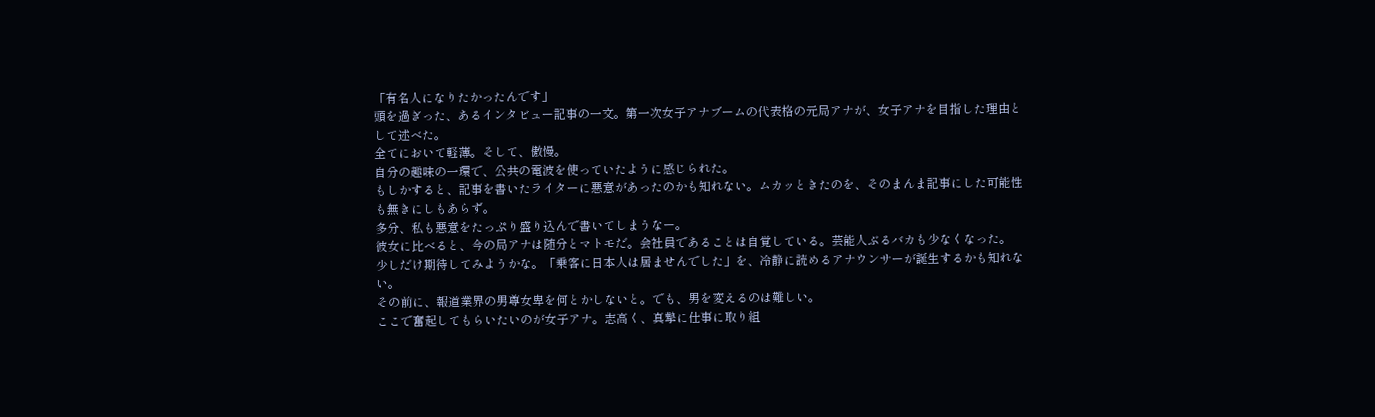「有名人になりたかったんです」
頭を過ぎった、あるインタビュー記事の一文。第一次女子アナブームの代表格の元局アナが、女子アナを目指した理由として述べた。
全てにおいて軽薄。そして、傲慢。
自分の趣味の一環で、公共の電波を使っていたように感じられた。
もしかすると、記事を書いたライターに悪意があったのかも知れない。ムカッときたのを、そのまんま記事にした可能性も無きにしもあらず。
多分、私も悪意をたっぷり盛り込んで書いてしまうなー。
彼女に比べると、今の局アナは随分とマトモだ。会社員であることは自覚している。芸能人ぶるバカも少なくなった。
少しだけ期待してみようかな。「乗客に日本人は居ませんでした」を、冷静に読めるアナウンサーが誕生するかも知れない。
その前に、報道業界の男尊女卑を何とかしないと。でも、男を変えるのは難しい。
ここで奮起してもらいたいのが女子アナ。志高く、真摯に仕事に取り組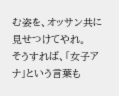む姿を、オッサン共に見せつけてやれ。
そうすれば、「女子アナ」という言葉も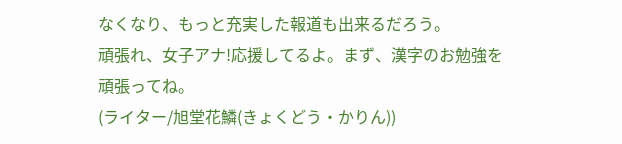なくなり、もっと充実した報道も出来るだろう。
頑張れ、女子アナ!応援してるよ。まず、漢字のお勉強を頑張ってね。
(ライター/旭堂花鱗(きょくどう・かりん))